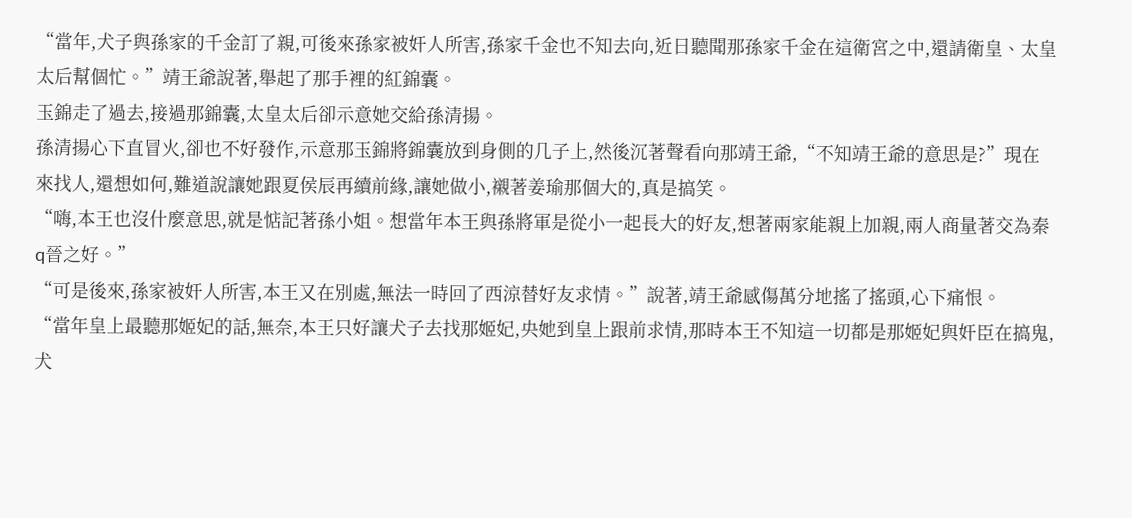“當年,犬子與孫家的千金訂了親,可後來孫家被奸人所害,孫家千金也不知去向,近日聽聞那孫家千金在這衛宮之中,還請衛皇、太皇太后幫個忙。”靖王爺說著,舉起了那手裡的紅錦囊。
玉錦走了過去,接過那錦囊,太皇太后卻示意她交給孫清揚。
孫清揚心下直冒火,卻也不好發作,示意那玉錦將錦囊放到身側的几子上,然後沉著聲看向那靖王爺,“不知靖王爺的意思是?”現在來找人,還想如何,難道說讓她跟夏侯辰再續前緣,讓她做小,襯著姜瑜那個大的,真是搞笑。
“嗨,本王也沒什麼意思,就是惦記著孫小姐。想當年本王與孫將軍是從小一起長大的好友,想著兩家能親上加親,兩人商量著交為秦q晉之好。”
“可是後來,孫家被奸人所害,本王又在別處,無法一時回了西涼替好友求情。”說著,靖王爺感傷萬分地搖了搖頭,心下痛恨。
“當年皇上最聽那姬妃的話,無奈,本王只好讓犬子去找那姬妃,央她到皇上跟前求情,那時本王不知這一切都是那姬妃與奸臣在搞鬼,犬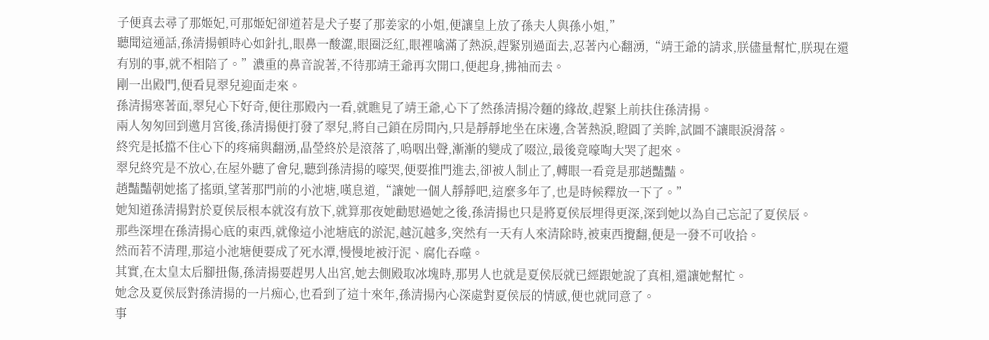子便真去尋了那姬妃,可那姬妃卻道若是犬子娶了那姜家的小姐,便讓皇上放了孫夫人與孫小姐,”
聽聞這通話,孫清揚頓時心如針扎,眼鼻一酸澀,眼圈泛紅,眼裡噙滿了熱淚,趕緊別過面去,忍著內心翻湧,“靖王爺的請求,朕儘量幫忙,朕現在還有別的事,就不相陪了。”濃重的鼻音說著,不待那靖王爺再次開口,便起身,拂袖而去。
剛一出殿門,便看見翠兒迎面走來。
孫清揚寒著面,翠兒心下好奇,便往那殿內一看,就瞧見了靖王爺,心下了然孫清揚冷麵的緣故,趕緊上前扶住孫清揚。
兩人匆匆回到邀月宮後,孫清揚便打發了翠兒,將自己鎖在房間內,只是靜靜地坐在床邊,含著熱淚,瞪圓了美眸,試圖不讓眼淚滑落。
終究是抵擋不住心下的疼痛與翻湧,晶瑩終於是滾落了,嗚咽出聲,漸漸的變成了啜泣,最後竟嚎啕大哭了起來。
翠兒終究是不放心,在屋外聽了會兒,聽到孫清揚的嚎哭,便要推門進去,卻被人制止了,轉眼一看竟是那趙豔豔。
趙豔豔朝她搖了搖頭,望著那門前的小池塘,嘆息道,“讓她一個人靜靜吧,這麼多年了,也是時候釋放一下了。”
她知道孫清揚對於夏侯辰根本就沒有放下,就算那夜她勸慰過她之後,孫清揚也只是將夏侯辰埋得更深,深到她以為自己忘記了夏侯辰。
那些深埋在孫清揚心底的東西,就像這小池塘底的淤泥,越沉越多,突然有一天有人來清除時,被東西攪翻,便是一發不可收拾。
然而若不清理,那這小池塘便要成了死水潭,慢慢地被汙泥、腐化吞噬。
其實,在太皇太后腳扭傷,孫清揚要趕男人出宮,她去側殿取冰塊時,那男人也就是夏侯辰就已經跟她說了真相,還讓她幫忙。
她念及夏侯辰對孫清揚的一片痴心,也看到了這十來年,孫清揚內心深處對夏侯辰的情感,便也就同意了。
事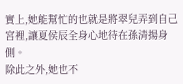實上,她能幫忙的也就是將翠兒弄到自己宮裡,讓夏侯辰全身心地待在孫清揚身側。
除此之外,她也不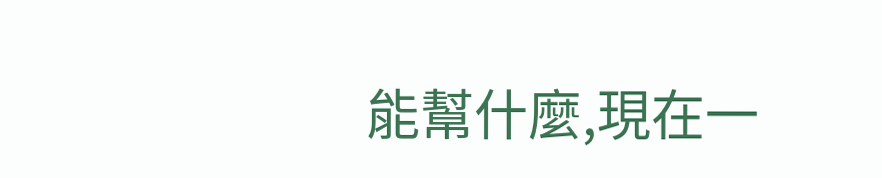能幫什麼,現在一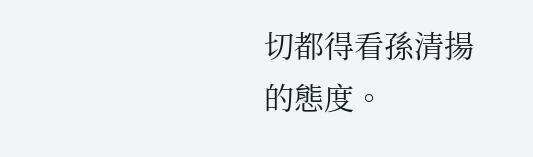切都得看孫清揚的態度。